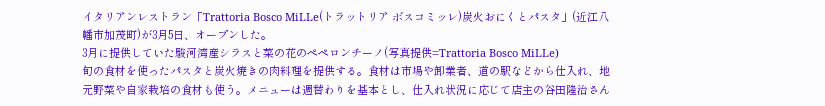イタリアンレストラン「Trattoria Bosco MiLLe(トラットリア ボスコミッレ)炭火おにくとパスタ」(近江八幡市加茂町)が3月5日、オープンした。
3月に提供していた駿河湾産シラスと菜の花のペペロンチーノ(写真提供=Trattoria Bosco MiLLe)
旬の食材を使ったパスタと炭火焼きの肉料理を提供する。食材は市場や卸業者、道の駅などから仕入れ、地元野菜や自家栽培の食材も使う。メニューは週替わりを基本とし、仕入れ状況に応じて店主の谷田隆治さん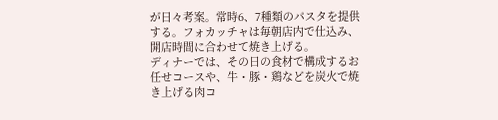が日々考案。常時6、7種類のパスタを提供する。フォカッチャは毎朝店内で仕込み、開店時間に合わせて焼き上げる。
ディナーでは、その日の食材で構成するお任せコースや、牛・豚・鶏などを炭火で焼き上げる肉コ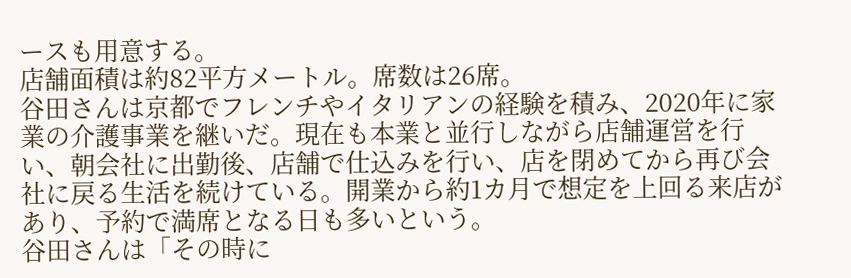ースも用意する。
店舗面積は約82平方メートル。席数は26席。
谷田さんは京都でフレンチやイタリアンの経験を積み、2020年に家業の介護事業を継いだ。現在も本業と並行しながら店舗運営を行い、朝会社に出勤後、店舗で仕込みを行い、店を閉めてから再び会社に戻る生活を続けている。開業から約1カ月で想定を上回る来店があり、予約で満席となる日も多いという。
谷田さんは「その時に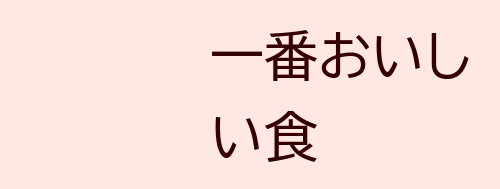一番おいしい食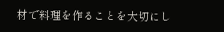材で料理を作ることを大切にし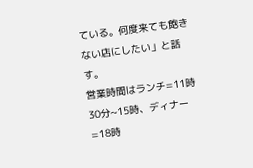ている。何度来ても飽きない店にしたい」と話す。
営業時間はランチ=11時30分~15時、ディナー=18時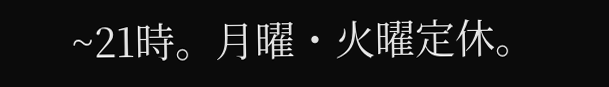~21時。月曜・火曜定休。